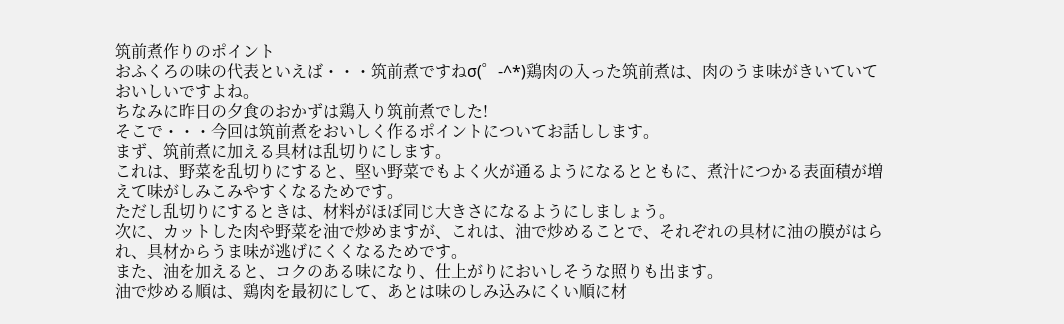筑前煮作りのポイント
おふくろの味の代表といえば・・・筑前煮ですねσ(゜-^*)鶏肉の入った筑前煮は、肉のうま味がきいていておいしいですよね。
ちなみに昨日の夕食のおかずは鶏入り筑前煮でした!
そこで・・・今回は筑前煮をおいしく作るポイントについてお話しします。
まず、筑前煮に加える具材は乱切りにします。
これは、野菜を乱切りにすると、堅い野菜でもよく火が通るようになるとともに、煮汁につかる表面積が増えて味がしみこみやすくなるためです。
ただし乱切りにするときは、材料がほぼ同じ大きさになるようにしましょう。
次に、カットした肉や野菜を油で炒めますが、これは、油で炒めることで、それぞれの具材に油の膜がはられ、具材からうま味が逃げにくくなるためです。
また、油を加えると、コクのある味になり、仕上がりにおいしそうな照りも出ます。
油で炒める順は、鶏肉を最初にして、あとは味のしみ込みにくい順に材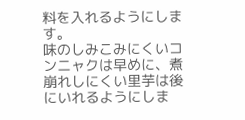料を入れるようにします。
味のしみこみにくいコンニャクは早めに、煮崩れしにくい里芋は後にいれるようにしま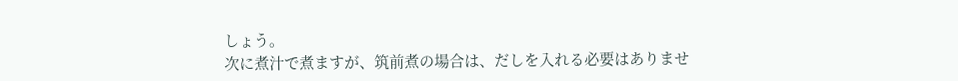しょう。
次に煮汁で煮ますが、筑前煮の場合は、だしを入れる必要はありませ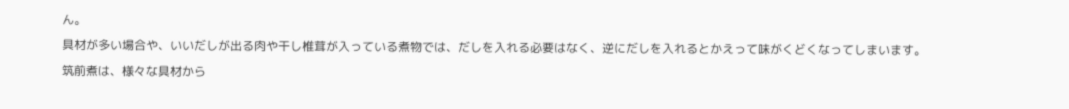ん。
具材が多い場合や、いいだしが出る肉や干し椎茸が入っている煮物では、だしを入れる必要はなく、逆にだしを入れるとかえって味がくどくなってしまいます。
筑前煮は、様々な具材から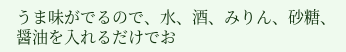うま味がでるので、水、酒、みりん、砂糖、醤油を入れるだけでお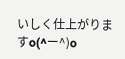いしく仕上がりますo(^ー^)o